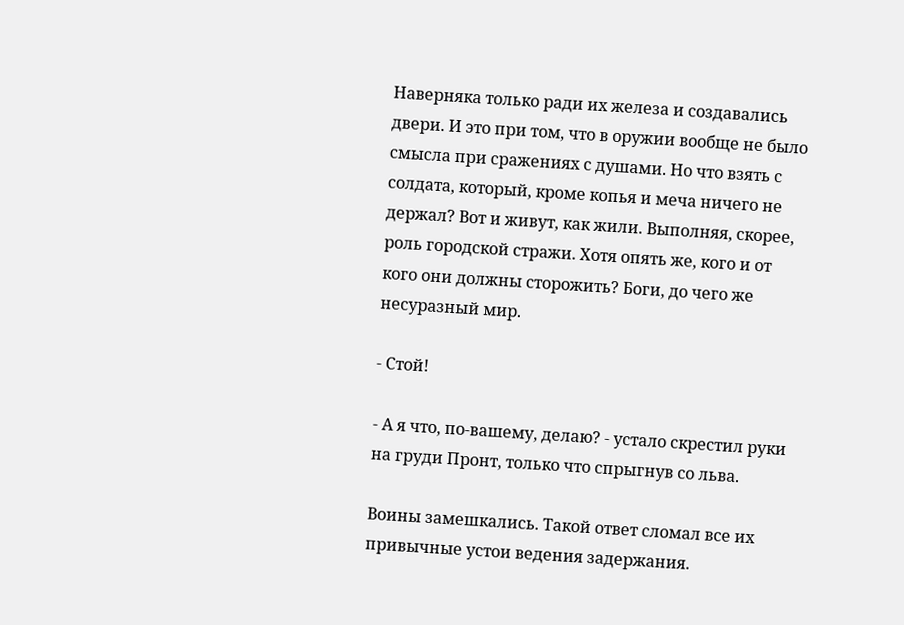Наверняка только ради их железа и создавались двери. И это при том, что в оружии вообще не было смысла при сражениях с душами. Но что взять с солдата, который, кроме копья и меча ничего не держал? Вот и живут, как жили. Выполняя, скорее, роль городской стражи. Хотя опять же, кого и от кого они должны сторожить? Боги, до чего же несуразный мир.

- Стой!

- А я что, по-вашему, делаю? - устало скрестил руки на груди Пронт, только что спрыгнув со льва.

Воины замешкались. Такой ответ сломал все их привычные устои ведения задержания.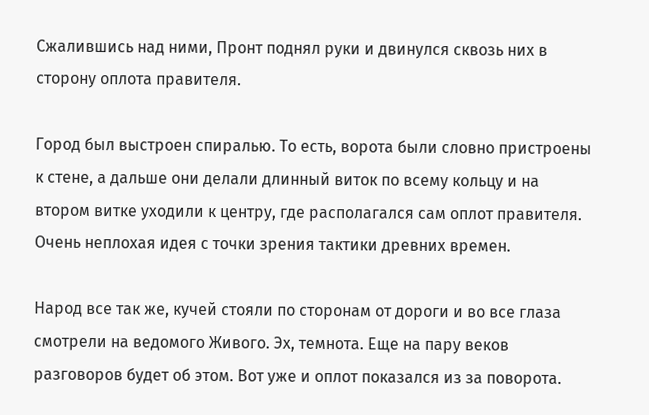Сжалившись над ними, Пронт поднял руки и двинулся сквозь них в сторону оплота правителя.

Город был выстроен спиралью. То есть, ворота были словно пристроены к стене, а дальше они делали длинный виток по всему кольцу и на втором витке уходили к центру, где располагался сам оплот правителя. Очень неплохая идея с точки зрения тактики древних времен.

Народ все так же, кучей стояли по сторонам от дороги и во все глаза смотрели на ведомого Живого. Эх, темнота. Еще на пару веков разговоров будет об этом. Вот уже и оплот показался из за поворота.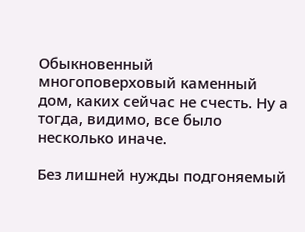Обыкновенный многоповерховый каменный дом, каких сейчас не счесть. Ну а тогда, видимо, все было несколько иначе.

Без лишней нужды подгоняемый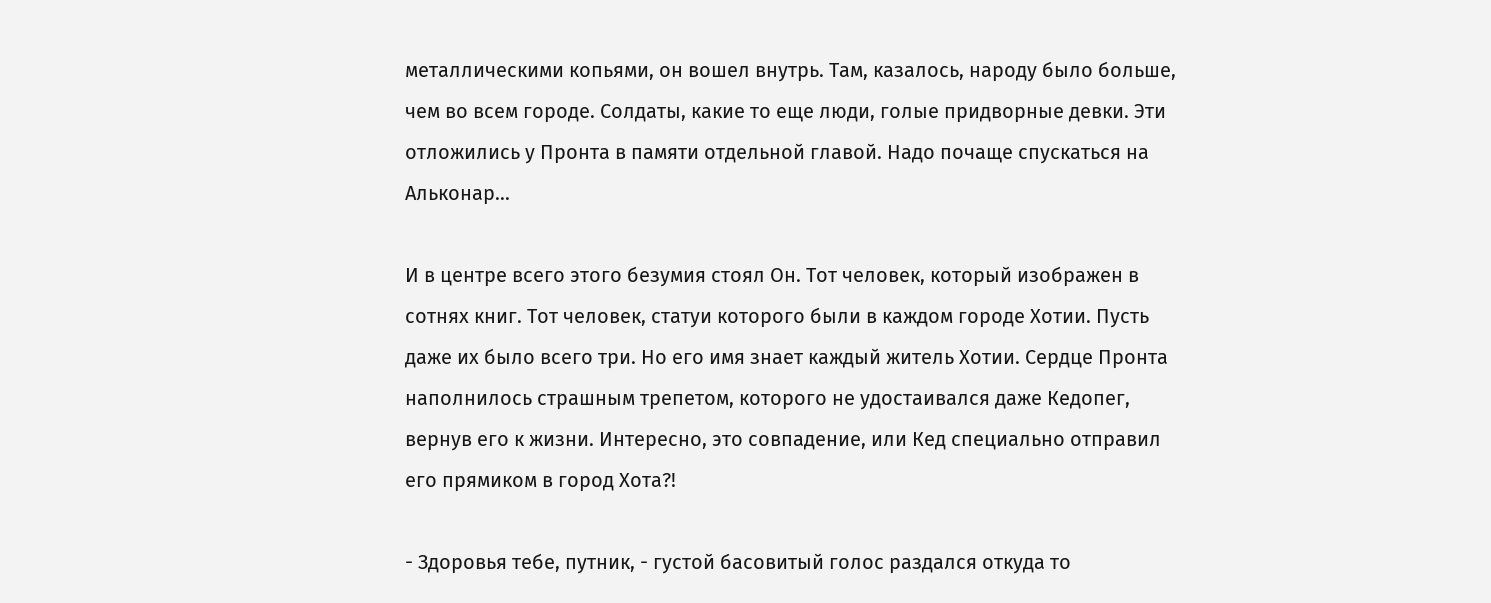металлическими копьями, он вошел внутрь. Там, казалось, народу было больше, чем во всем городе. Солдаты, какие то еще люди, голые придворные девки. Эти отложились у Пронта в памяти отдельной главой. Надо почаще спускаться на Альконар...

И в центре всего этого безумия стоял Он. Тот человек, который изображен в сотнях книг. Тот человек, статуи которого были в каждом городе Хотии. Пусть даже их было всего три. Но его имя знает каждый житель Хотии. Сердце Пронта наполнилось страшным трепетом, которого не удостаивался даже Кедопег, вернув его к жизни. Интересно, это совпадение, или Кед специально отправил его прямиком в город Хота?!

- Здоровья тебе, путник, - густой басовитый голос раздался откуда то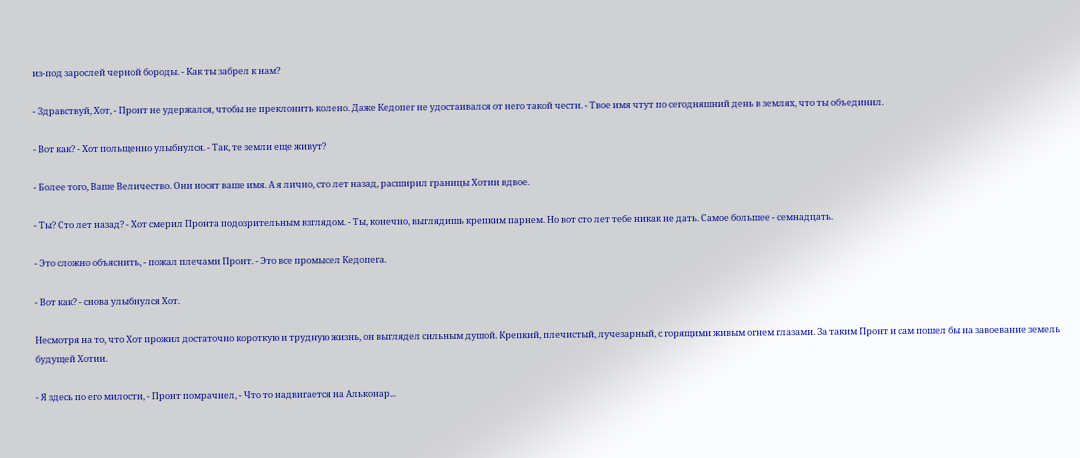из-под зарослей черной бороды. - Как ты забрел к нам?

- Здравствуй, Хот, - Пронт не удержался, чтобы не преклонить колено. Даже Кедопег не удостаивался от него такой чести. - Твое имя чтут по сегодняшний день в землях, что ты объединил.

- Вот как? - Хот польщенно улыбнулся. - Так, те земли еще живут?

- Более того, Ваше Величество. Они носят ваше имя. А я лично, сто лет назад, расширил границы Хотии вдвое.

- Ты? Сто лет назад? - Хот смерил Пронта подозрительным взглядом. - Ты, конечно, выглядишь крепким парнем. Но вот сто лет тебе никак не дать. Самое большее - семнадцать.

- Это сложно объяснить, - пожал плечами Пронт. - Это все промысел Кедопега.

- Вот как? - снова улыбнулся Хот.

Несмотря на то, что Хот прожил достаточно короткую и трудную жизнь, он выглядел сильным душой. Крепкий, плечистый, лучезарный, с горящими живым огнем глазами. За таким Пронт и сам пошел бы на завоевание земель будущей Хотии.

- Я здесь по его милости, - Пронт помрачнел, - Что то надвигается на Альконар...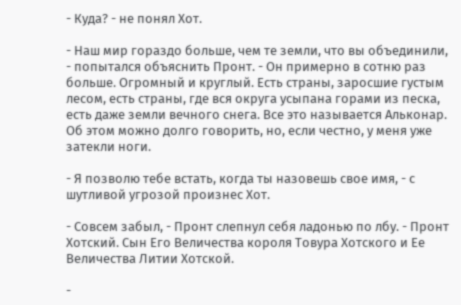- Куда? - не понял Хот.

- Наш мир гораздо больше, чем те земли, что вы объединили, - попытался объяснить Пронт. - Он примерно в сотню раз больше. Огромный и круглый. Есть страны, заросшие густым лесом, есть страны, где вся округа усыпана горами из песка, есть даже земли вечного снега. Все это называется Альконар. Об этом можно долго говорить, но, если честно, у меня уже затекли ноги.

- Я позволю тебе встать, когда ты назовешь свое имя, - с шутливой угрозой произнес Хот.

- Совсем забыл, - Пронт слепнул себя ладонью по лбу. - Пронт Хотский. Сын Его Величества короля Товура Хотского и Ее Величества Литии Хотской.

-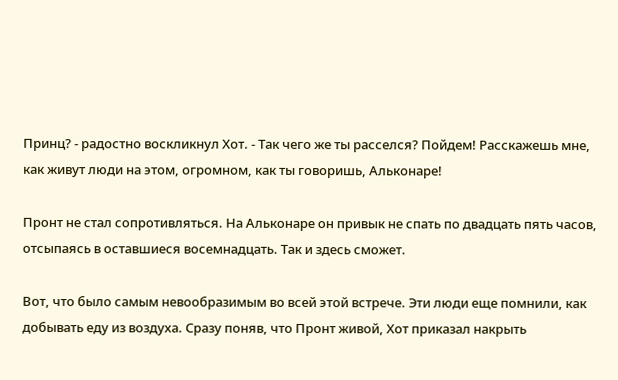Принц? - радостно воскликнул Хот. - Так чего же ты расселся? Пойдем! Расскажешь мне, как живут люди на этом, огромном, как ты говоришь, Альконаре!

Пронт не стал сопротивляться. На Альконаре он привык не спать по двадцать пять часов, отсыпаясь в оставшиеся восемнадцать. Так и здесь сможет.

Вот, что было самым невообразимым во всей этой встрече. Эти люди еще помнили, как добывать еду из воздуха. Сразу поняв, что Пронт живой, Хот приказал накрыть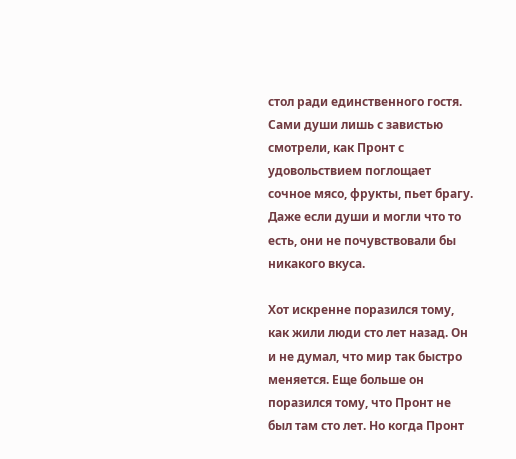стол ради единственного гостя. Сами души лишь с завистью смотрели, как Пронт с удовольствием поглощает сочное мясо, фрукты, пьет брагу. Даже если души и могли что то есть, они не почувствовали бы никакого вкуса.

Хот искренне поразился тому, как жили люди сто лет назад. Он и не думал, что мир так быстро меняется. Еще больше он поразился тому, что Пронт не был там сто лет. Но когда Пронт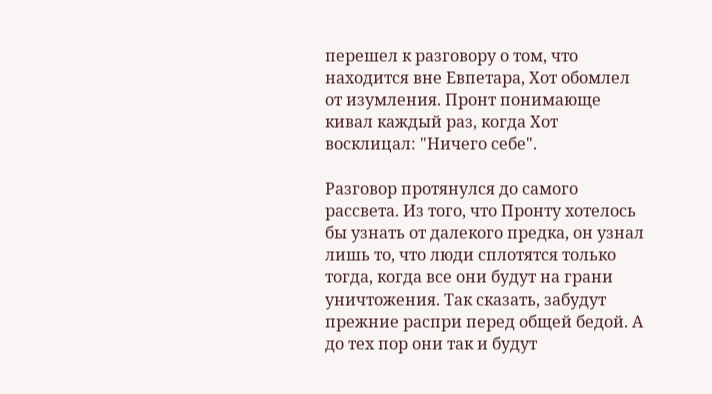перешел к разговору о том, что находится вне Евпетара, Хот обомлел от изумления. Пронт понимающе кивал каждый раз, когда Хот восклицал: "Ничего себе".

Разговор протянулся до самого рассвета. Из того, что Пронту хотелось бы узнать от далекого предка, он узнал лишь то, что люди сплотятся только тогда, когда все они будут на грани уничтожения. Так сказать, забудут прежние распри перед общей бедой. А до тех пор они так и будут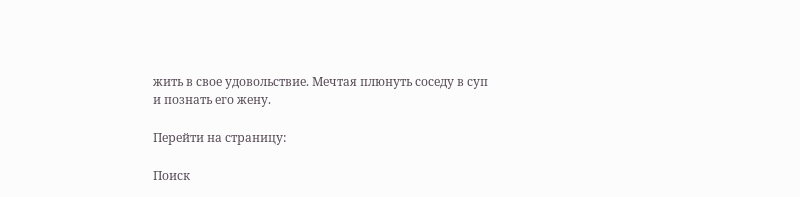жить в свое удовольствие. Мечтая плюнуть соседу в суп и познать его жену.

Перейти на страницу:

Поиск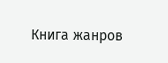Книга жанров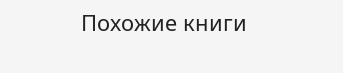Похожие книги